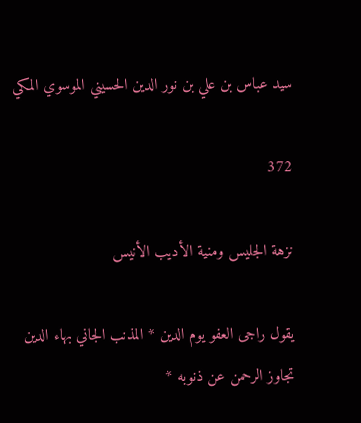سيد عباس بن علي بن نور الدين الحسيني الموسوي المكي

372

نزهة الجليس ومنية الأديب الأنيس

يقول راجى العفو يوم الدين * المذنب الجاني بهاء الدين تجاوز الرحمن عن ذنوبه *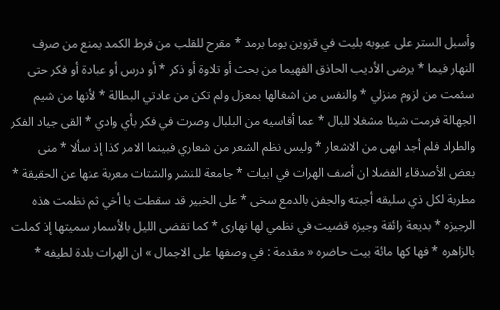وأسبل الستر على عيوبه بليت في قزوين يوما برمد * مقرح للقلب من فرط الكمد يمنع من صرف النهار فيما * يرضى الأديب الحاذق الفهيما من بحث أو تلاوة أو ذكر * أو درس أو عبادة أو فكر حتى سئمت من لزوم منزلي * والنفس من اشغالها بمعزل ولم تكن من عادتي البطالة * لأنها من شيم الجهالة فرمت شيئا مشغلا للبال * عما أقاسيه من البلبال وصرت في فكر بأي وادي * القى جياد الفكر والطراد فلم أجد ابهى من الاشعار * وليس نظم الشعر من شعاري فبينما الامر كذا إذ سألا * منى بعض الأصدقاء الفضلا ان أصف الهرات في ابيات * جامعة للنشر والشتات معربة عنها عن الحقيقة * مطربة لكل ذي سليقه أجبته والجفن بالدمع سخى * على الخبير قد سقطت يا أخي ثم نظمت هذه الرجيزه * بديعة رائقة وجيزه قضيت في نظمي لها نهارى * كما تقضى الليل بالأسمار سميتها إذ كملت بالزاهره * فها كها مائة بيت حاضره « مقدمة : في وصفها على الاجمال » ان الهرات بلدة لطيفه *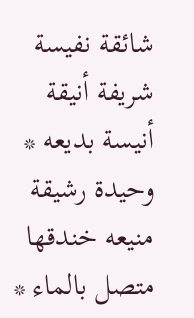شائقة نفيسة شريفة أنيقة أنيسة بديعه * وحيدة رشيقة منيعه خندقها متصل بالماء *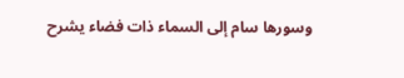وسورها سام إلى السماء ذات فضاء يشرح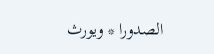الصدورا * ويورث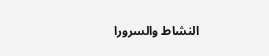النشاط والسرورا